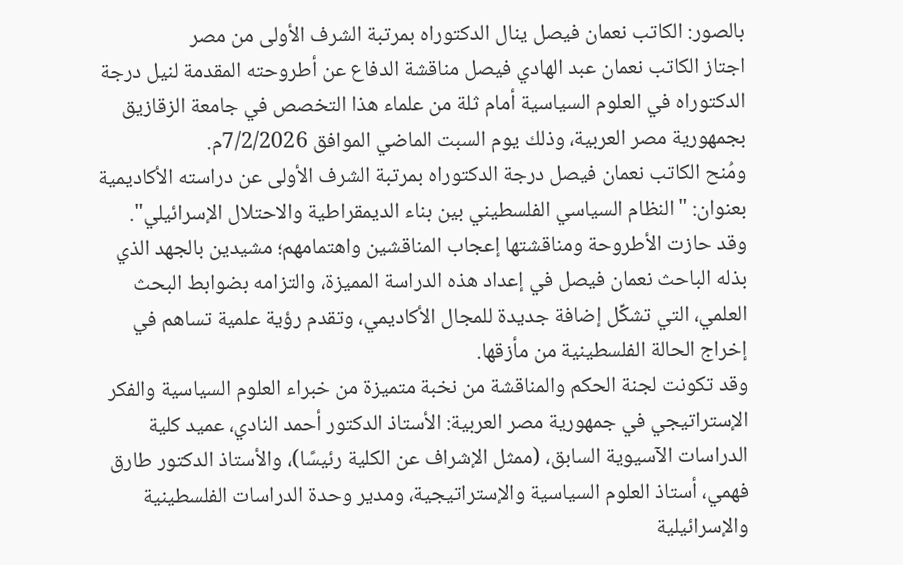بالصور: الكاتب نعمان فيصل ينال الدكتوراه بمرتبة الشرف الأولى من مصر
اجتاز الكاتب نعمان عبد الهادي فيصل مناقشة الدفاع عن أطروحته المقدمة لنيل درجة الدكتوراه في العلوم السياسية أمام ثلة من علماء هذا التخصص في جامعة الزقازيق بجمهورية مصر العربية، وذلك يوم السبت الماضي الموافق 7/2/2026م.
ومُنح الكاتب نعمان فيصل درجة الدكتوراه بمرتبة الشرف الأولى عن دراسته الأكاديمية بعنوان: "النظام السياسي الفلسطيني بين بناء الديمقراطية والاحتلال الإسرائيلي".
وقد حازت الأطروحة ومناقشتها إعجاب المناقشين واهتمامهم؛ مشيدين بالجهد الذي بذله الباحث نعمان فيصل في إعداد هذه الدراسة المميزة، والتزامه بضوابط البحث العلمي، التي تشكِّل إضافة جديدة للمجال الأكاديمي، وتقدم رؤية علمية تساهم في إخراج الحالة الفلسطينية من مأزقها.
وقد تكونت لجنة الحكم والمناقشة من نخبة متميزة من خبراء العلوم السياسية والفكر الإستراتيجي في جمهورية مصر العربية: الأستاذ الدكتور أحمد النادي، عميد كلية الدراسات الآسيوية السابق، (ممثل الإشراف عن الكلية رئيسًا)، والأستاذ الدكتور طارق فهمي، أستاذ العلوم السياسية والإستراتيجية، ومدير وحدة الدراسات الفلسطينية والإسرائيلية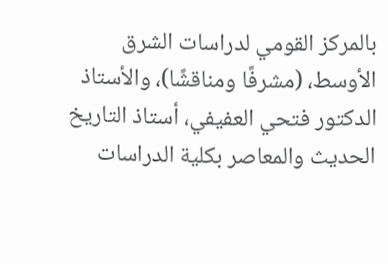بالمركز القومي لدراسات الشرق الأوسط، (مشرفًا ومناقشًا)، والأستاذ الدكتور فتحي العفيفي، أستاذ التاريخ الحديث والمعاصر بكلية الدراسات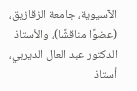الآسيوية، جامعة الزقازيق، (عضوًا مناقشًا)، والأستاذ الدكتور عبد العال الديربي، أستاذ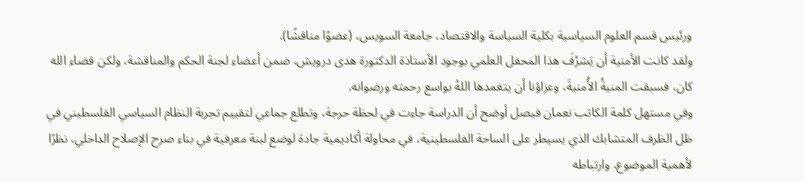ورئيس قسم العلوم السياسية بكلية السياسة والاقتصاد، جامعة السويس، (عضوًا مناقشًا).
ولقد كانت الأمنية أن يَشرُفَ هذا المحفل العلمي بوجود الأستاذة الدكتورة هدى درويش، ضمن أعضاء لجنة الحكم والمناقشة، ولكن قضاء الله كان، فسبقت المنيةُ الأُمنيةَ، وعزاؤنا أن يتغمدها اللهُ بواسع رحمته ورضوانه.
وفي مستهل كلمة الكاتب نعمان فيصل أوضح أن الدراسة جاءت في لحظة حرجة، وتطلع جماعي لتقييم تجربة النظام السياسي الفلسطيني في ظل الظرف المتشابك الذي يسيطر على الساحة الفلسطينية، في محاولة أكاديمية جادة لوضع لبنة معرفية في بناء صرح الإصلاح الداخلي، نظرًا لأهمية الموضوع، وارتباطه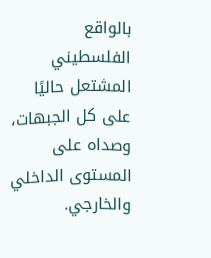بالواقع الفلسطيني المشتعل حاليًا على كل الجبهات، وصداه على المستوى الداخلي والخارجي.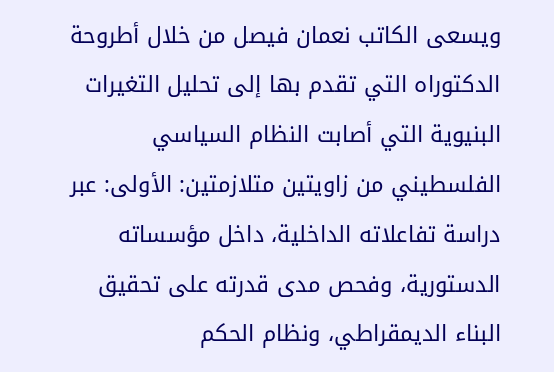ويسعى الكاتب نعمان فيصل من خلال أطروحة الدكتوراه التي تقدم بها إلى تحليل التغيرات البنيوية التي أصابت النظام السياسي الفلسطيني من زاويتين متلازمتين: الأولى: عبر دراسة تفاعلاته الداخلية، داخل مؤسساته الدستورية، وفحص مدى قدرته على تحقيق البناء الديمقراطي، ونظام الحكم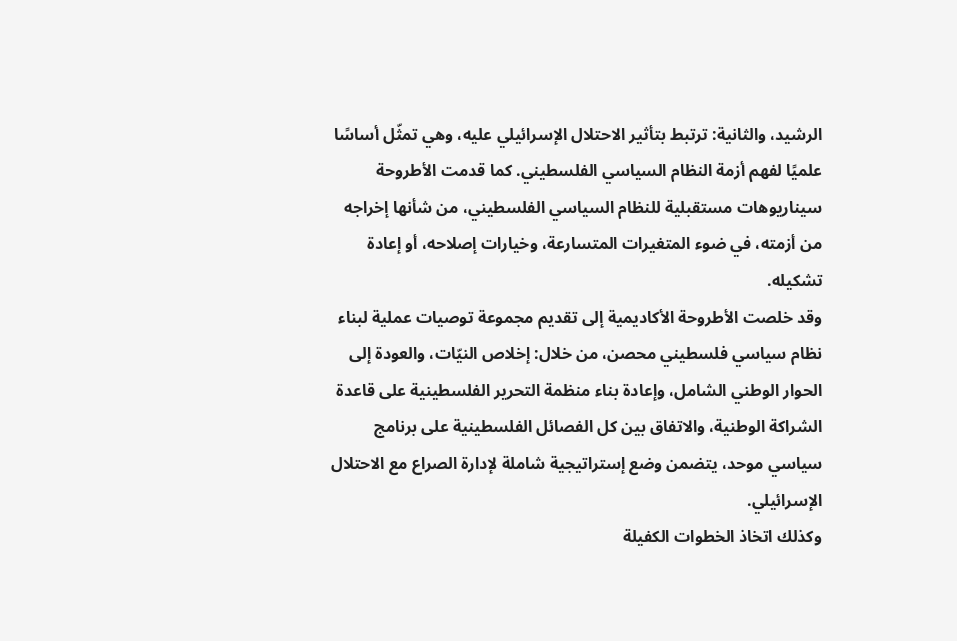الرشيد، والثانية: ترتبط بتأثير الاحتلال الإسرائيلي عليه، وهي تمثّل أساسًا علميًا لفهم أزمة النظام السياسي الفلسطيني. كما قدمت الأطروحة سيناريوهات مستقبلية للنظام السياسي الفلسطيني، من شأنها إخراجه من أزمته، في ضوء المتغيرات المتسارعة، وخيارات إصلاحه، أو إعادة تشكيله.
وقد خلصت الأطروحة الأكاديمية إلى تقديم مجموعة توصيات عملية لبناء نظام سياسي فلسطيني محصن، من خلال: إخلاص النيّات، والعودة إلى الحوار الوطني الشامل، وإعادة بناء منظمة التحرير الفلسطينية على قاعدة الشراكة الوطنية، والاتفاق بين كل الفصائل الفلسطينية على برنامج سياسي موحد، يتضمن وضع إستراتيجية شاملة لإدارة الصراع مع الاحتلال الإسرائيلي.
وكذلك اتخاذ الخطوات الكفيلة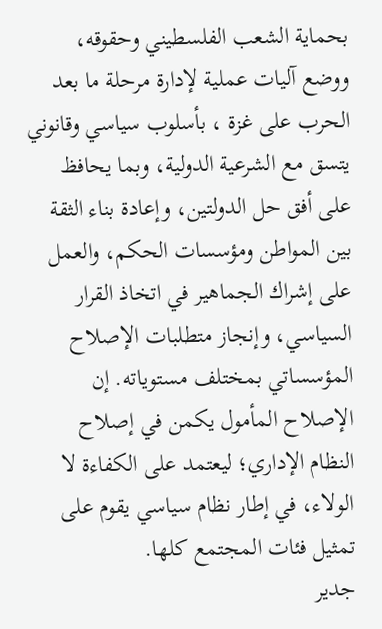بحماية الشعب الفلسطيني وحقوقه، ووضع آليات عملية لإدارة مرحلة ما بعد الحرب على غزة ، بأسلوب سياسي وقانوني يتسق مع الشرعية الدولية، وبما يحافظ على أفق حل الدولتين، وإعادة بناء الثقة بين المواطن ومؤسسات الحكم، والعمل على إشراك الجماهير في اتخاذ القرار السياسي، وإنجاز متطلبات الإصلاح المؤسساتي بمختلف مستوياته. إن الإصلاح المأمول يكمن في إصلاح النظام الإداري؛ ليعتمد على الكفاءة لا الولاء، في إطار نظام سياسي يقوم على تمثيل فئات المجتمع كلها.
جدير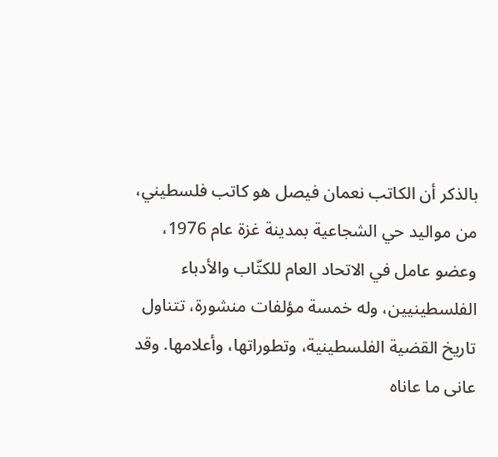بالذكر أن الكاتب نعمان فيصل هو كاتب فلسطيني، من مواليد حي الشجاعية بمدينة غزة عام 1976، وعضو عامل في الاتحاد العام للكتّاب والأدباء الفلسطينيين، وله خمسة مؤلفات منشورة، تتناول تاريخ القضية الفلسطينية، وتطوراتها، وأعلامها. وقد عانى ما عاناه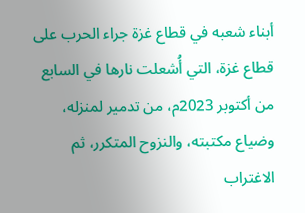أبناء شعبه في قطاع غزة جراء الحرب على قطاع غزة، التي أُشعلت نارها في السابع من أكتوبر 2023م، من تدمير لمنزله، وضياع مكتبته، والنزوح المتكرر، ثم الاغتراب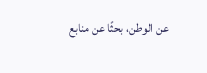عن الوطن، بحثًا عن منابع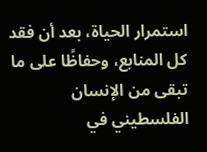استمرار الحياة، بعد أن فقد كل المنابع، وحفاظًا على ما تبقى من الإنسان الفلسطيني في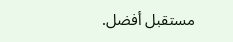مستقبل أفضل.